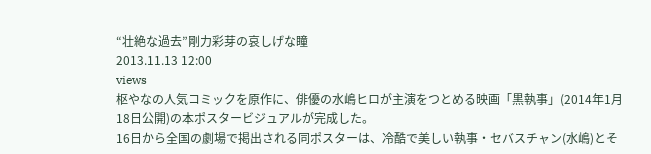“壮絶な過去”剛力彩芽の哀しげな瞳
2013.11.13 12:00
views
枢やなの人気コミックを原作に、俳優の水嶋ヒロが主演をつとめる映画「黒執事」(2014年1月18日公開)の本ポスタービジュアルが完成した。
16日から全国の劇場で掲出される同ポスターは、冷酷で美しい執事・セバスチャン(水嶋)とそ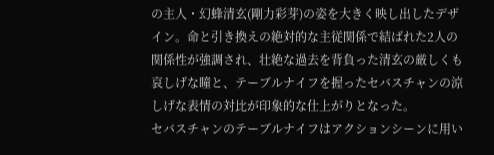の主人・幻蜂清玄(剛力彩芽)の姿を大きく映し出したデザイン。命と引き換えの絶対的な主従関係で結ばれた2人の関係性が強調され、壮絶な過去を背負った清玄の厳しくも哀しげな瞳と、テーブルナイフを握ったセバスチャンの涼しげな表情の対比が印象的な仕上がりとなった。
セバスチャンのテーブルナイフはアクションシーンに用い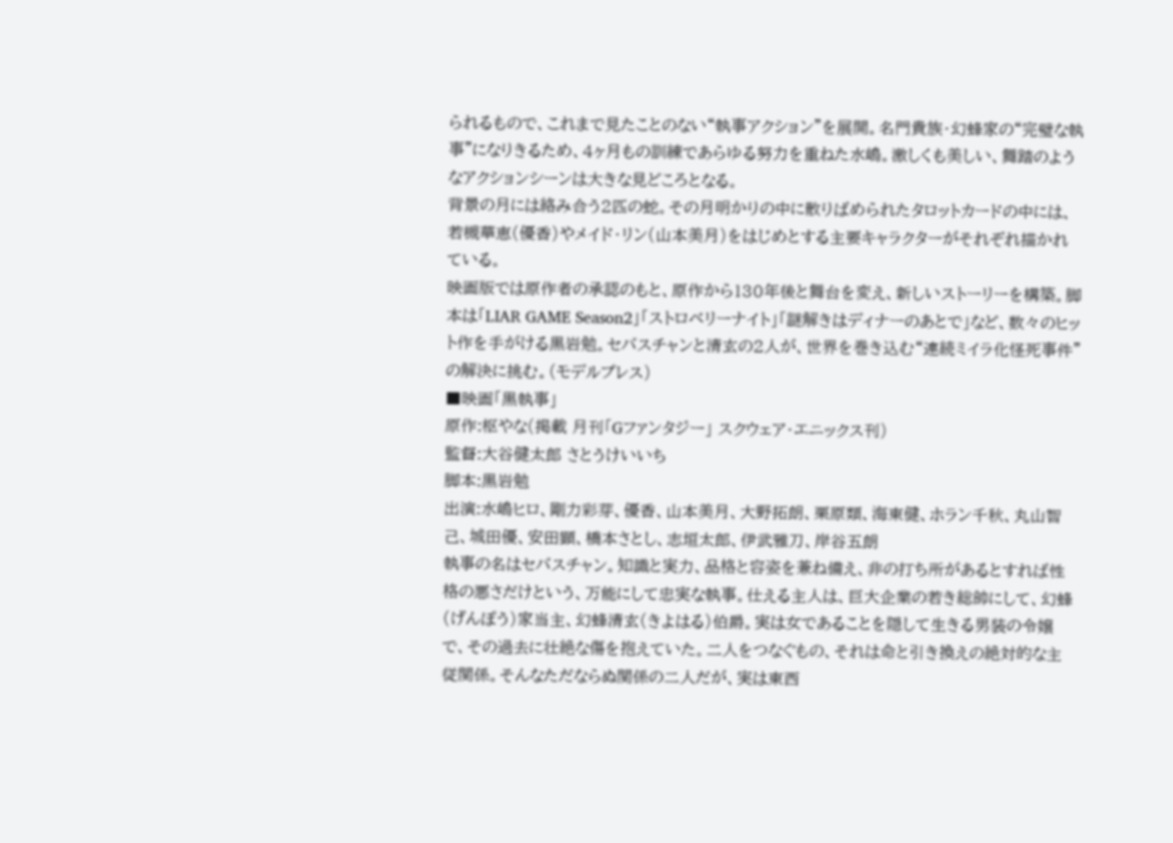られるもので、これまで見たことのない“執事アクション”を展開。名門貴族・幻蜂家の“完璧な執事”になりきるため、4ヶ月もの訓練であらゆる努力を重ねた水嶋。激しくも美しい、舞踏のようなアクションシーンは大きな見どころとなる。
背景の月には絡み合う2匹の蛇。その月明かりの中に散りばめられたタロットカードの中には、若槻華恵(優香)やメイド・リン(山本美月)をはじめとする主要キャラクターがそれぞれ描かれている。
映画版では原作者の承認のもと、原作から130年後と舞台を変え、新しいストーリーを構築。脚本は「LIAR GAME Season2」「ストロベリーナイト」「謎解きはディナーのあとで」など、数々のヒット作を手がける黒岩勉。セバスチャンと清玄の2人が、世界を巻き込む“連続ミイラ化怪死事件”の解決に挑む。(モデルプレス)
■映画「黒執事」
原作:枢やな(掲載 月刊「Gファンタジー」 スクウェア・エニックス刊)
監督:大谷健太郎 さとうけいいち
脚本:黒岩勉
出演:水嶋ヒロ、剛力彩芽、優香、山本美月、大野拓朗、栗原類、海東健、ホラン千秋、丸山智己、城田優、安田顕、橋本さとし、志垣太郎、伊武雅刀、岸谷五朗
執事の名はセバスチャン。知識と実力、品格と容姿を兼ね備え、非の打ち所があるとすれば性格の悪さだけという、万能にして忠実な執事。仕える主人は、巨大企業の若き総帥にして、幻蜂(げんぽう)家当主、幻蜂清玄(きよはる)伯爵。実は女であることを隠して生きる男装の令嬢で、その過去に壮絶な傷を抱えていた。二人をつなぐもの、それは命と引き換えの絶対的な主従関係。そんなただならぬ関係の二人だが、実は東西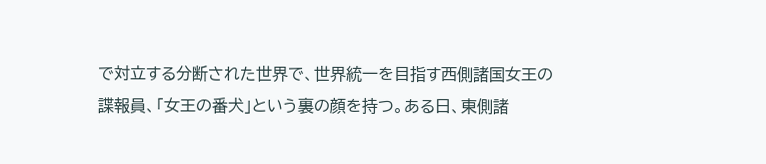で対立する分断された世界で、世界統一を目指す西側諸国女王の諜報員、「女王の番犬」という裏の顔を持つ。ある日、東側諸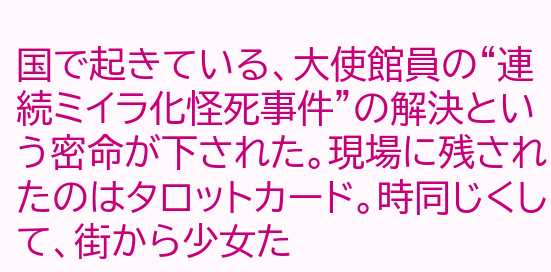国で起きている、大使館員の“連続ミイラ化怪死事件”の解決という密命が下された。現場に残されたのはタロットカード。時同じくして、街から少女た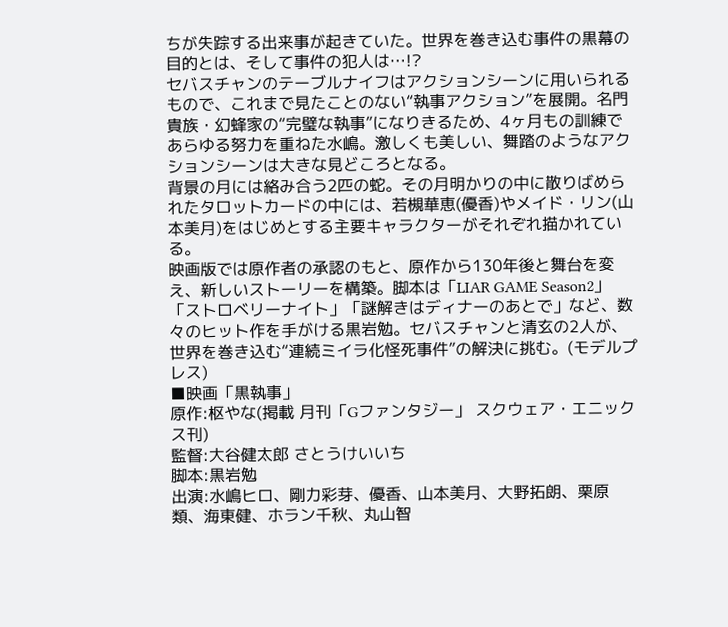ちが失踪する出来事が起きていた。世界を巻き込む事件の黒幕の目的とは、そして事件の犯人は…!?
セバスチャンのテーブルナイフはアクションシーンに用いられるもので、これまで見たことのない“執事アクション”を展開。名門貴族・幻蜂家の“完璧な執事”になりきるため、4ヶ月もの訓練であらゆる努力を重ねた水嶋。激しくも美しい、舞踏のようなアクションシーンは大きな見どころとなる。
背景の月には絡み合う2匹の蛇。その月明かりの中に散りばめられたタロットカードの中には、若槻華恵(優香)やメイド・リン(山本美月)をはじめとする主要キャラクターがそれぞれ描かれている。
映画版では原作者の承認のもと、原作から130年後と舞台を変え、新しいストーリーを構築。脚本は「LIAR GAME Season2」「ストロベリーナイト」「謎解きはディナーのあとで」など、数々のヒット作を手がける黒岩勉。セバスチャンと清玄の2人が、世界を巻き込む“連続ミイラ化怪死事件”の解決に挑む。(モデルプレス)
■映画「黒執事」
原作:枢やな(掲載 月刊「Gファンタジー」 スクウェア・エニックス刊)
監督:大谷健太郎 さとうけいいち
脚本:黒岩勉
出演:水嶋ヒロ、剛力彩芽、優香、山本美月、大野拓朗、栗原類、海東健、ホラン千秋、丸山智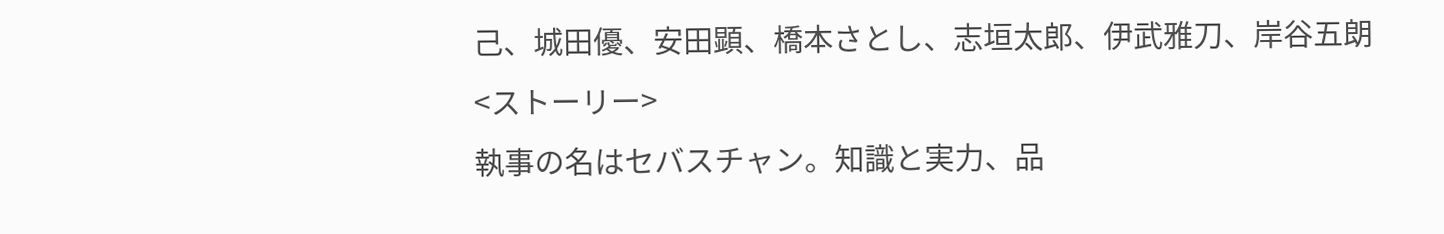己、城田優、安田顕、橋本さとし、志垣太郎、伊武雅刀、岸谷五朗
<ストーリー>
執事の名はセバスチャン。知識と実力、品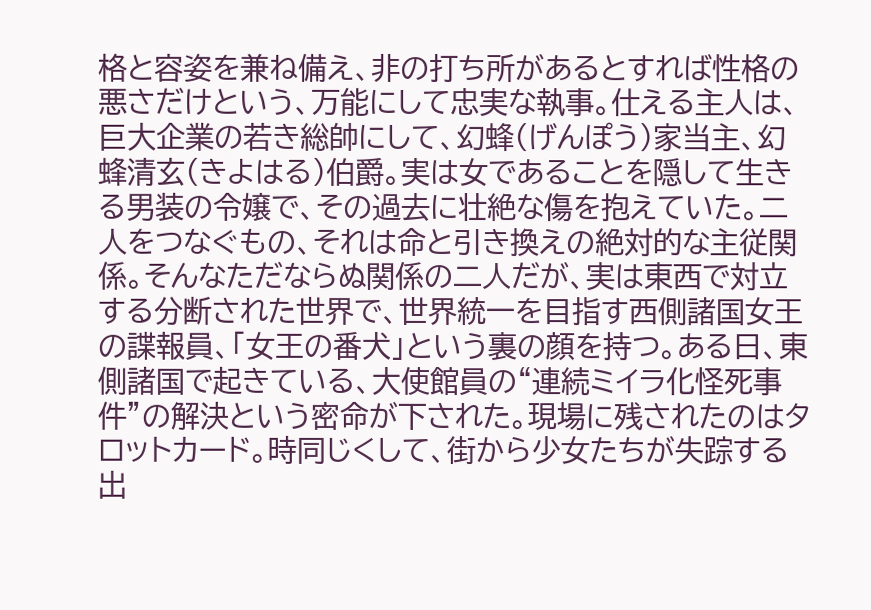格と容姿を兼ね備え、非の打ち所があるとすれば性格の悪さだけという、万能にして忠実な執事。仕える主人は、巨大企業の若き総帥にして、幻蜂(げんぽう)家当主、幻蜂清玄(きよはる)伯爵。実は女であることを隠して生きる男装の令嬢で、その過去に壮絶な傷を抱えていた。二人をつなぐもの、それは命と引き換えの絶対的な主従関係。そんなただならぬ関係の二人だが、実は東西で対立する分断された世界で、世界統一を目指す西側諸国女王の諜報員、「女王の番犬」という裏の顔を持つ。ある日、東側諸国で起きている、大使館員の“連続ミイラ化怪死事件”の解決という密命が下された。現場に残されたのはタロットカード。時同じくして、街から少女たちが失踪する出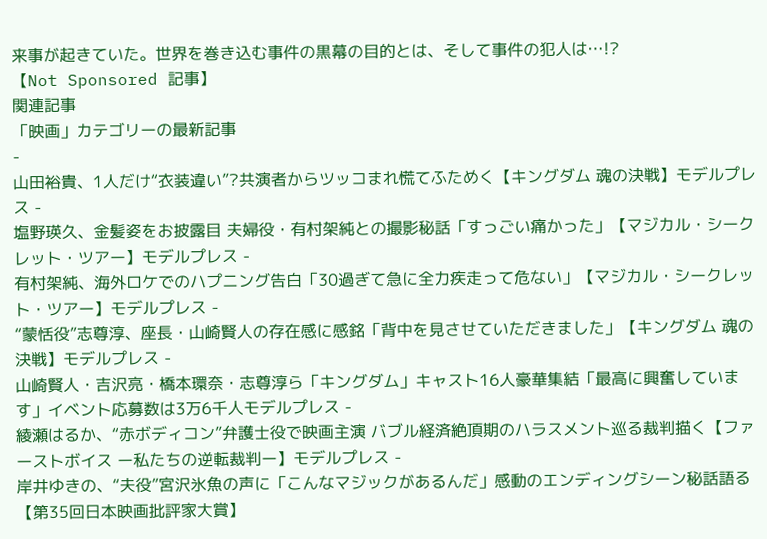来事が起きていた。世界を巻き込む事件の黒幕の目的とは、そして事件の犯人は…!?
【Not Sponsored 記事】
関連記事
「映画」カテゴリーの最新記事
-
山田裕貴、1人だけ“衣装違い”?共演者からツッコまれ慌てふためく【キングダム 魂の決戦】モデルプレス -
塩野瑛久、金髪姿をお披露目 夫婦役・有村架純との撮影秘話「すっごい痛かった」【マジカル・シークレット・ツアー】モデルプレス -
有村架純、海外ロケでのハプニング告白「30過ぎて急に全力疾走って危ない」【マジカル・シークレット・ツアー】モデルプレス -
“蒙恬役”志尊淳、座長・山崎賢人の存在感に感銘「背中を見させていただきました」【キングダム 魂の決戦】モデルプレス -
山崎賢人・吉沢亮・橋本環奈・志尊淳ら「キングダム」キャスト16人豪華集結「最高に興奮しています」イベント応募数は3万6千人モデルプレス -
綾瀬はるか、“赤ボディコン”弁護士役で映画主演 バブル経済絶頂期のハラスメント巡る裁判描く【ファーストボイス ー私たちの逆転裁判ー】モデルプレス -
岸井ゆきの、“夫役”宮沢氷魚の声に「こんなマジックがあるんだ」感動のエンディングシーン秘話語る【第35回日本映画批評家大賞】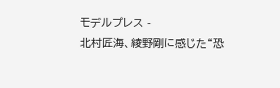モデルプレス -
北村匠海、綾野剛に感じた“恐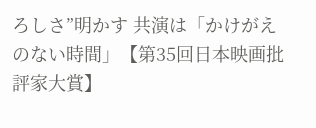ろしさ”明かす 共演は「かけがえのない時間」【第35回日本映画批評家大賞】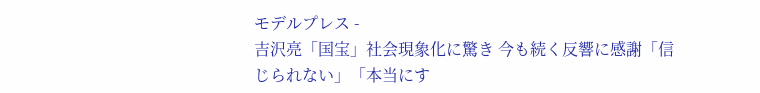モデルプレス -
吉沢亮「国宝」社会現象化に驚き 今も続く反響に感謝「信じられない」「本当にす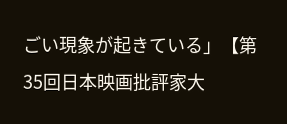ごい現象が起きている」【第35回日本映画批評家大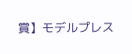賞】モデルプレス